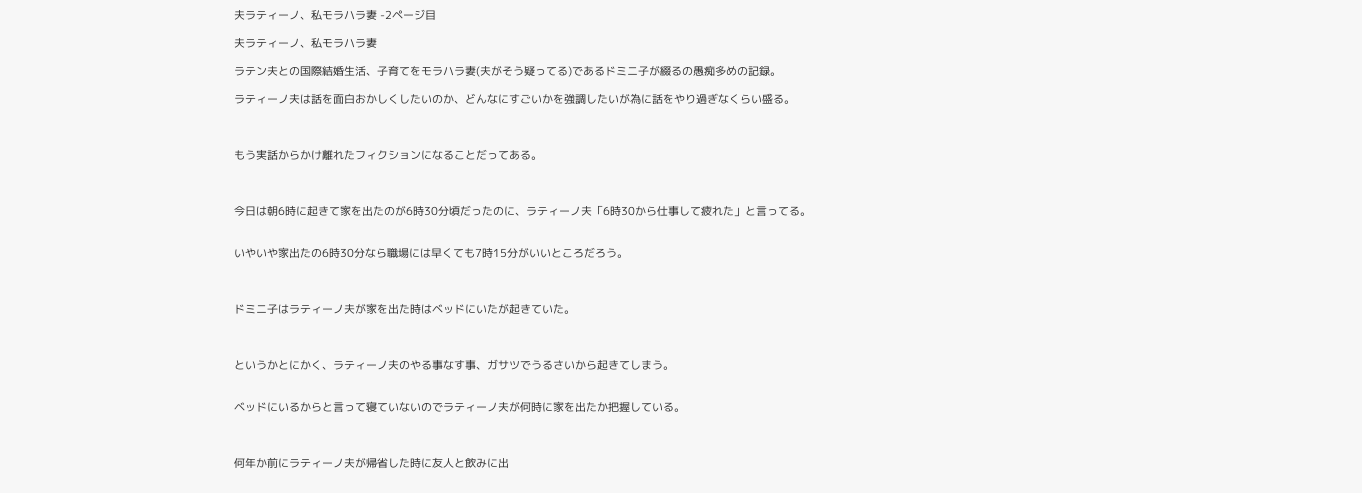夫ラティーノ、私モラハラ妻 -2ページ目

夫ラティーノ、私モラハラ妻

ラテン夫との国際結婚生活、子育てをモラハラ妻(夫がそう疑ってる)であるドミニ子が綴るの愚痴多めの記録。

ラティーノ夫は話を面白おかしくしたいのか、どんなにすごいかを強調したいが為に話をやり過ぎなくらい盛る。



もう実話からかけ離れたフィクションになることだってある。



今日は朝6時に起きて家を出たのが6時30分頃だったのに、ラティーノ夫「6時30から仕事して疲れた」と言ってる。


いやいや家出たの6時30分なら職場には早くても7時15分がいいところだろう。



ドミニ子はラティーノ夫が家を出た時はベッドにいたが起きていた。



というかとにかく、ラティーノ夫のやる事なす事、ガサツでうるさいから起きてしまう。


ベッドにいるからと言って寝ていないのでラティーノ夫が何時に家を出たか把握している。



何年か前にラティーノ夫が帰省した時に友人と飲みに出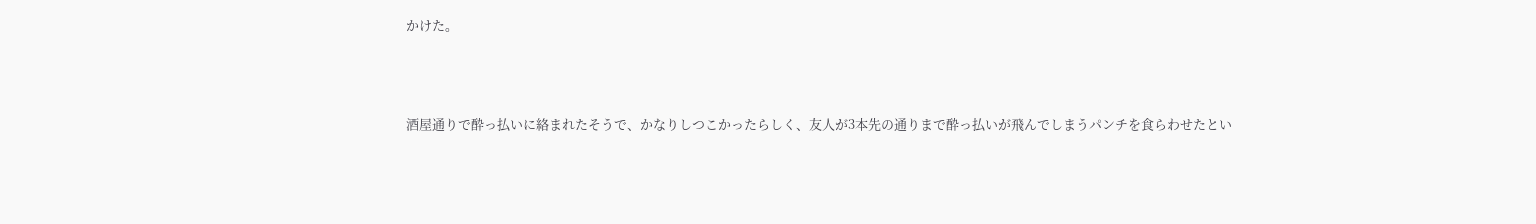かけた。



酒屋通りで酔っ払いに絡まれたそうで、かなりしつこかったらしく、友人が3本先の通りまで酔っ払いが飛んでしまうパンチを食らわせたとい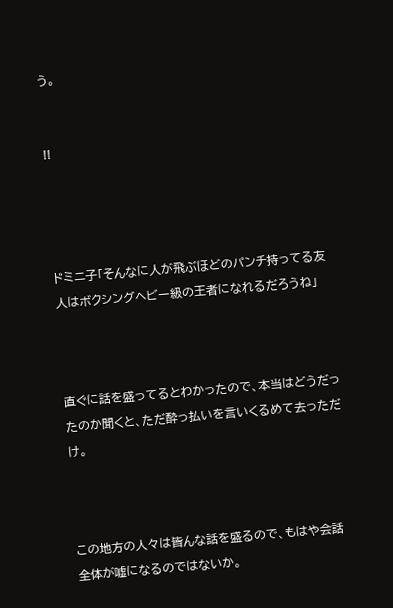う。


!!




ドミニ子「そんなに人が飛ぶほどのパンチ持ってる友人はボクシングヘビー級の王者になれるだろうね」



直ぐに話を盛ってるとわかったので、本当はどうだったのか聞くと、ただ酔っ払いを言いくるめて去っただけ。



この地方の人々は皆んな話を盛るので、もはや会話全体が嘘になるのではないか。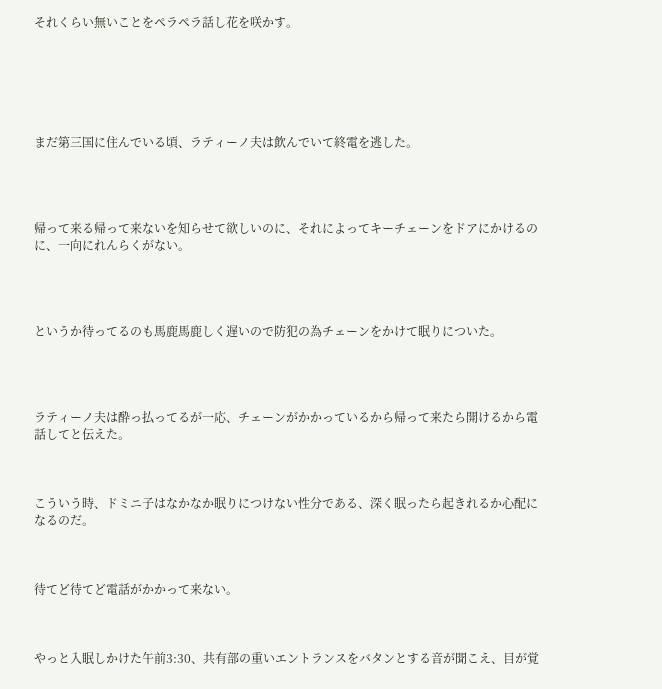それくらい無いことをペラペラ話し花を咲かす。






まだ第三国に住んでいる頃、ラティーノ夫は飲んでいて終電を逃した。




帰って来る帰って来ないを知らせて欲しいのに、それによってキーチェーンをドアにかけるのに、一向にれんらくがない。




というか待ってるのも馬鹿馬鹿しく遅いので防犯の為チェーンをかけて眠りについた。




ラティーノ夫は酔っ払ってるが一応、チェーンがかかっているから帰って来たら開けるから電話してと伝えた。



こういう時、ドミニ子はなかなか眠りにつけない性分である、深く眠ったら起きれるか心配になるのだ。



待てど待てど電話がかかって来ない。



やっと入眠しかけた午前3:30、共有部の重いエントランスをバタンとする音が聞こえ、目が覚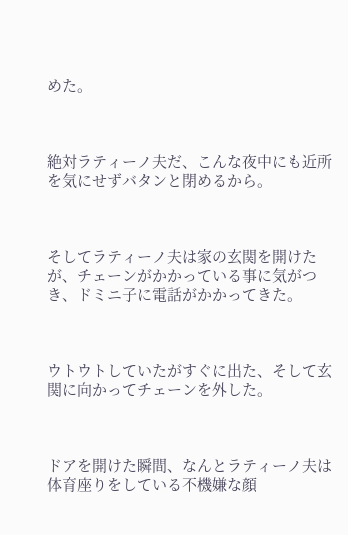めた。



絶対ラティーノ夫だ、こんな夜中にも近所を気にせずバタンと閉めるから。



そしてラティーノ夫は家の玄関を開けたが、チェーンがかかっている事に気がつき、ドミニ子に電話がかかってきた。



ウトウトしていたがすぐに出た、そして玄関に向かってチェーンを外した。



ドアを開けた瞬間、なんとラティーノ夫は体育座りをしている不機嫌な顔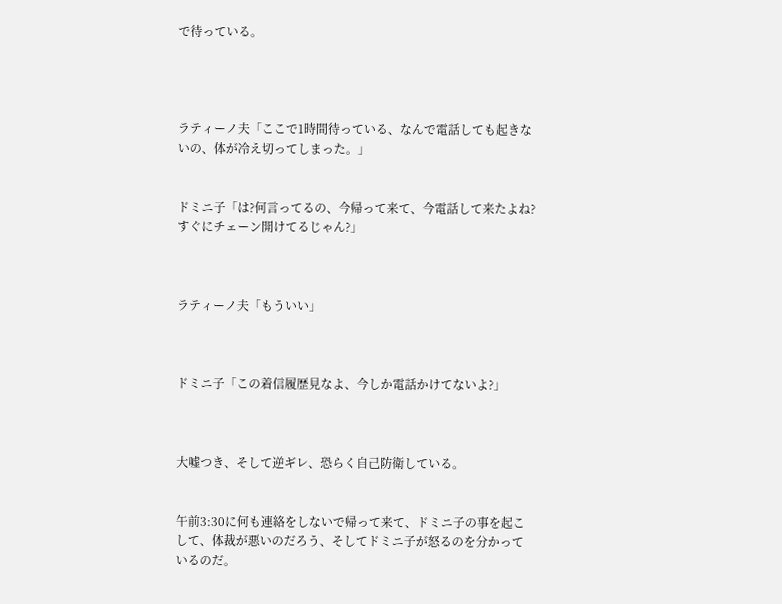で待っている。




ラティーノ夫「ここで1時間待っている、なんで電話しても起きないの、体が冷え切ってしまった。」


ドミニ子「は?何言ってるの、今帰って来て、今電話して来たよね?すぐにチェーン開けてるじゃん?」



ラティーノ夫「もういい」



ドミニ子「この着信履歴見なよ、今しか電話かけてないよ?」



大嘘つき、そして逆ギレ、恐らく自己防衛している。


午前3:30に何も連絡をしないで帰って来て、ドミニ子の事を起こして、体裁が悪いのだろう、そしてドミニ子が怒るのを分かっているのだ。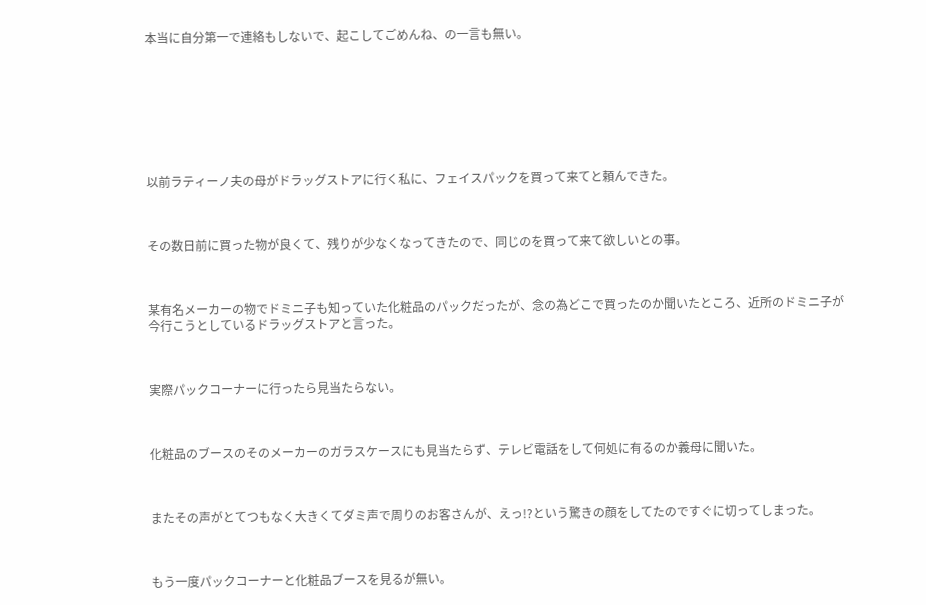本当に自分第一で連絡もしないで、起こしてごめんね、の一言も無い。








以前ラティーノ夫の母がドラッグストアに行く私に、フェイスパックを買って来てと頼んできた。



その数日前に買った物が良くて、残りが少なくなってきたので、同じのを買って来て欲しいとの事。



某有名メーカーの物でドミニ子も知っていた化粧品のパックだったが、念の為どこで買ったのか聞いたところ、近所のドミニ子が今行こうとしているドラッグストアと言った。



実際パックコーナーに行ったら見当たらない。



化粧品のブースのそのメーカーのガラスケースにも見当たらず、テレビ電話をして何処に有るのか義母に聞いた。



またその声がとてつもなく大きくてダミ声で周りのお客さんが、えっ!?という驚きの顔をしてたのですぐに切ってしまった。



もう一度パックコーナーと化粧品ブースを見るが無い。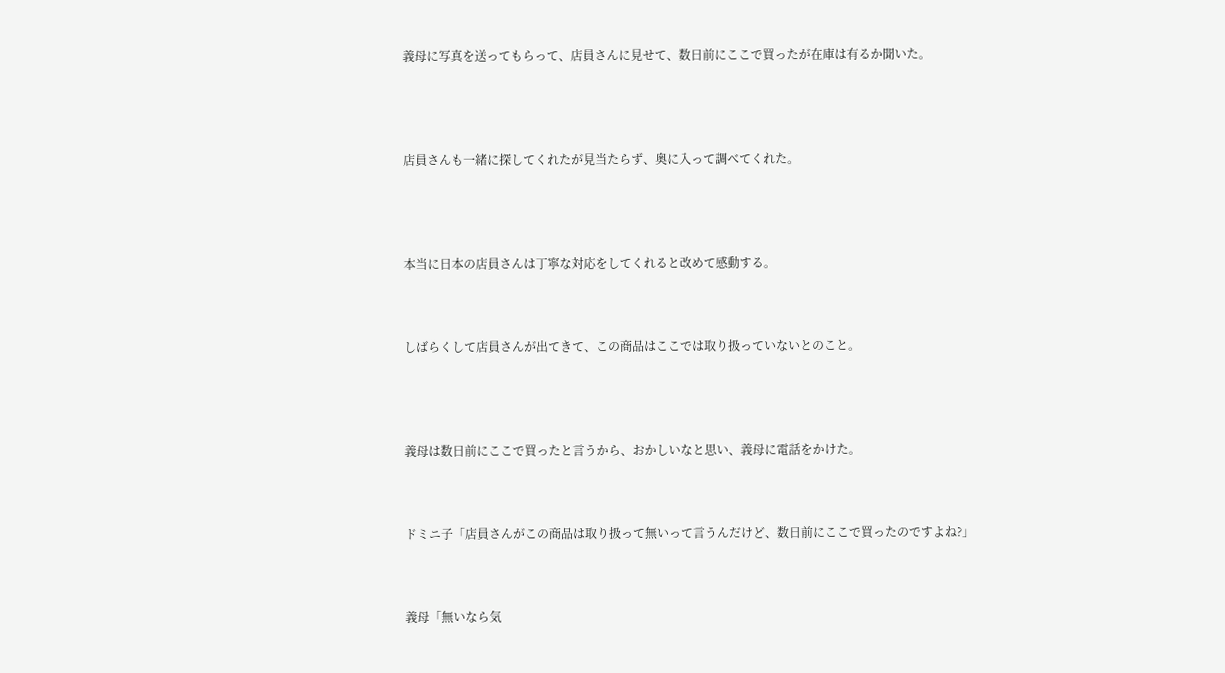義母に写真を送ってもらって、店員さんに見せて、数日前にここで買ったが在庫は有るか聞いた。




店員さんも一緒に探してくれたが見当たらず、奥に入って調べてくれた。




本当に日本の店員さんは丁寧な対応をしてくれると改めて感動する。



しばらくして店員さんが出てきて、この商品はここでは取り扱っていないとのこと。




義母は数日前にここで買ったと言うから、おかしいなと思い、義母に電話をかけた。



ドミニ子「店員さんがこの商品は取り扱って無いって言うんだけど、数日前にここで買ったのですよね?」



義母「無いなら気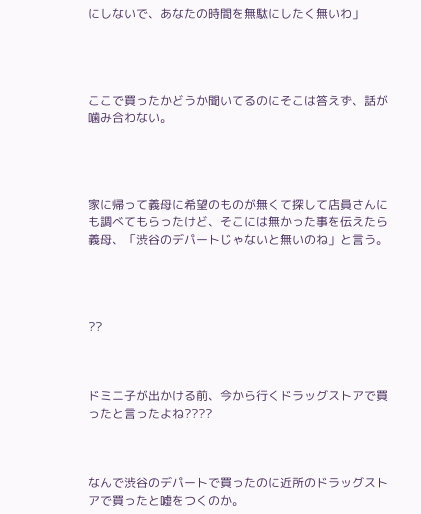にしないで、あなたの時間を無駄にしたく無いわ」




ここで買ったかどうか聞いてるのにそこは答えず、話が噛み合わない。




家に帰って義母に希望のものが無くて探して店員さんにも調べてもらったけど、そこには無かった事を伝えたら義母、「渋谷のデパートじゃないと無いのね」と言う。




??



ドミニ子が出かける前、今から行くドラッグストアで買ったと言ったよね????



なんで渋谷のデパートで買ったのに近所のドラッグストアで買ったと嘘をつくのか。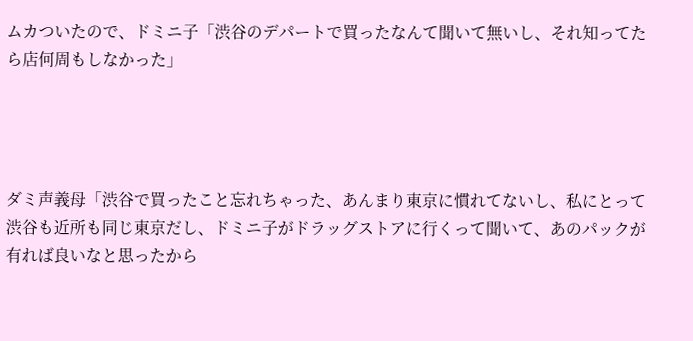ムカついたので、ドミニ子「渋谷のデパートで買ったなんて聞いて無いし、それ知ってたら店何周もしなかった」




ダミ声義母「渋谷で買ったこと忘れちゃった、あんまり東京に慣れてないし、私にとって渋谷も近所も同じ東京だし、ドミニ子がドラッグストアに行くって聞いて、あのパックが有れば良いなと思ったから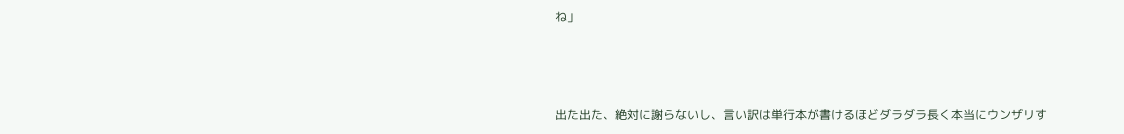ね」



出た出た、絶対に謝らないし、言い訳は単行本が書けるほどダラダラ長く本当にウンザリす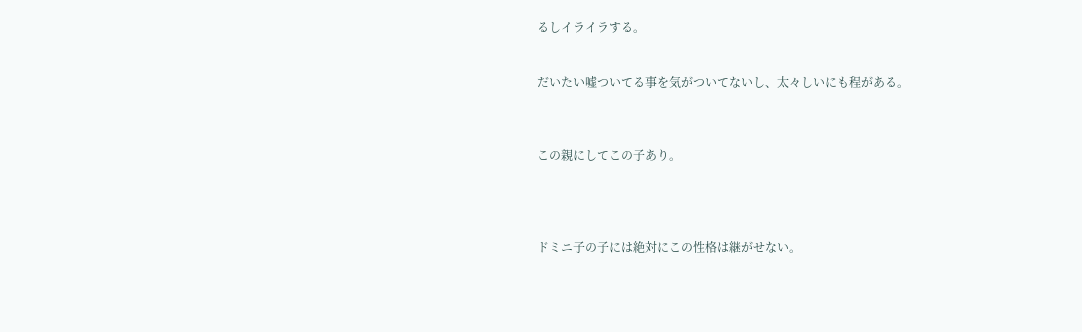るしイライラする。


だいたい嘘ついてる事を気がついてないし、太々しいにも程がある。



この親にしてこの子あり。




ドミニ子の子には絶対にこの性格は継がせない。